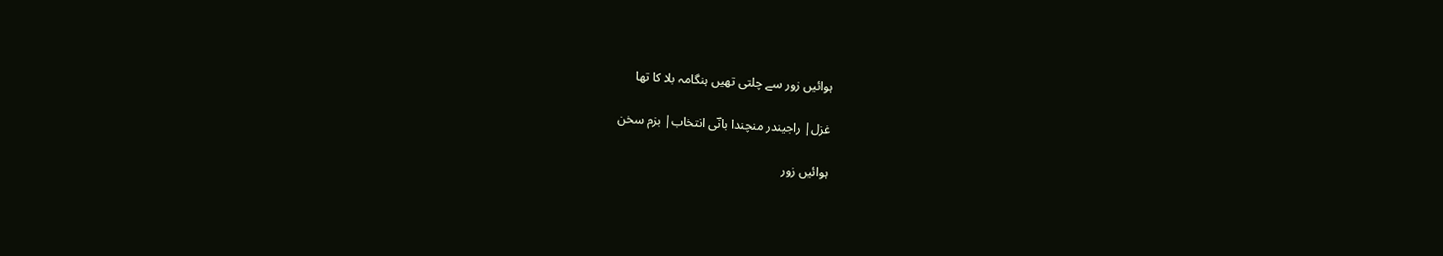ہوائیں زور سے چلتی تھیں ہنگامہ بلا کا تھا

غزل| راجیندر منچندا بانؔی انتخاب| بزم سخن

ہوائیں زور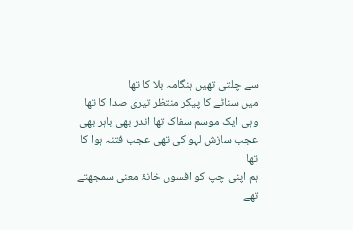سے چلتی تھیں ہنگامہ بلا کا تھا
میں سناٹے کا پیکر منتظر تیری صدا کا تھا
وہی ایک موسم سفاک تھا اندر بھی باہر بھی
عجب سازش لہو کی تھی عجب فتنہ ہوا کا تھا
ہم اپنی چپ کو افسوں خانۂ معنی سمجھتے تھے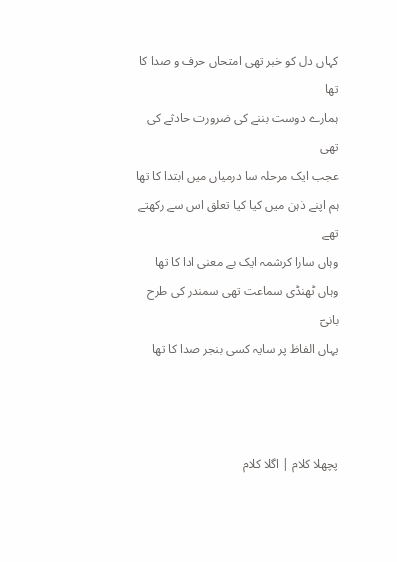کہاں دل کو خبر تھی امتحاں حرف و صدا کا تھا
ہمارے دوست بننے کی ضرورت حادثے کی تھی
عجب ایک مرحلہ سا درمیاں میں ابتدا کا تھا
ہم اپنے ذہن میں کیا کیا تعلق اس سے رکھتے تھے
وہاں سارا کرشمہ ایک بے معنی ادا کا تھا
وہاں ٹھنڈی سماعت تھی سمندر کی طرح بانیؔ
یہاں الفاظ پر سایہ کسی بنجر صدا کا تھا



پچھلا کلام | اگلا کلام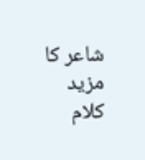شاعر کا مزید کلام